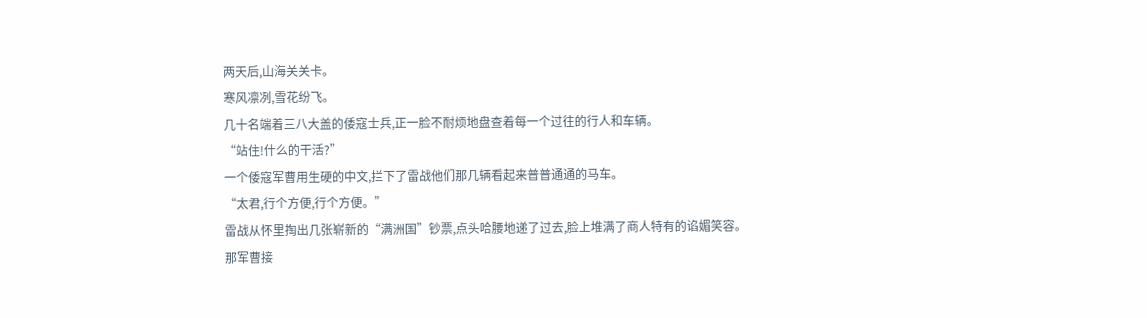两天后,山海关关卡。
寒风凛冽,雪花纷飞。
几十名端着三八大盖的倭寇士兵,正一脸不耐烦地盘查着每一个过往的行人和车辆。
“站住!什么的干活?”
一个倭寇军曹用生硬的中文,拦下了雷战他们那几辆看起来普普通通的马车。
“太君,行个方便,行个方便。”
雷战从怀里掏出几张崭新的“满洲国”钞票,点头哈腰地递了过去,脸上堆满了商人特有的谄媚笑容。
那军曹接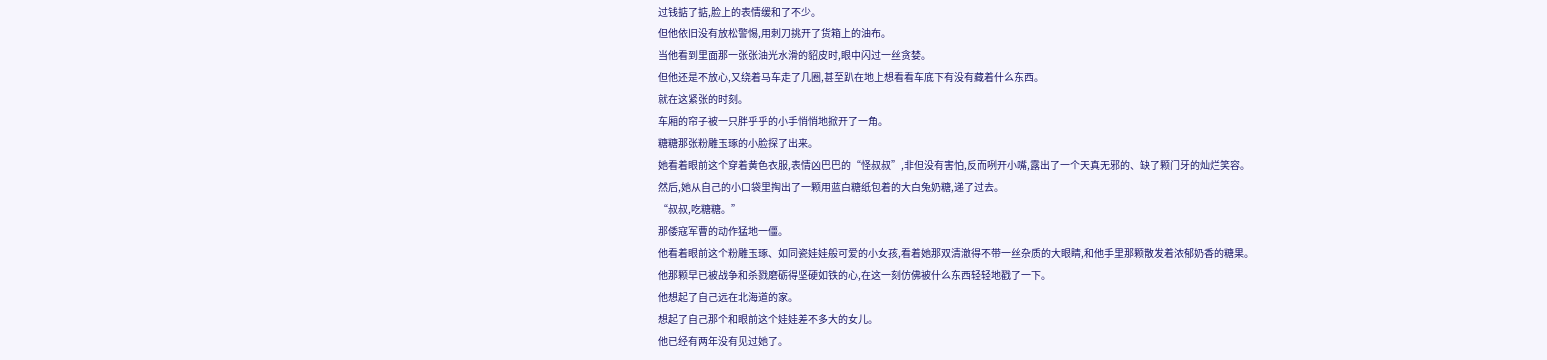过钱掂了掂,脸上的表情缓和了不少。
但他依旧没有放松警惕,用刺刀挑开了货箱上的油布。
当他看到里面那一张张油光水滑的貂皮时,眼中闪过一丝贪婪。
但他还是不放心,又绕着马车走了几圈,甚至趴在地上想看看车底下有没有藏着什么东西。
就在这紧张的时刻。
车厢的帘子被一只胖乎乎的小手悄悄地掀开了一角。
糖糖那张粉雕玉琢的小脸探了出来。
她看着眼前这个穿着黄色衣服,表情凶巴巴的“怪叔叔”,非但没有害怕,反而咧开小嘴,露出了一个天真无邪的、缺了颗门牙的灿烂笑容。
然后,她从自己的小口袋里掏出了一颗用蓝白糖纸包着的大白兔奶糖,递了过去。
“叔叔,吃糖糖。”
那倭寇军曹的动作猛地一僵。
他看着眼前这个粉雕玉琢、如同瓷娃娃般可爱的小女孩,看着她那双清澈得不带一丝杂质的大眼睛,和他手里那颗散发着浓郁奶香的糖果。
他那颗早已被战争和杀戮磨砺得坚硬如铁的心,在这一刻仿佛被什么东西轻轻地戳了一下。
他想起了自己远在北海道的家。
想起了自己那个和眼前这个娃娃差不多大的女儿。
他已经有两年没有见过她了。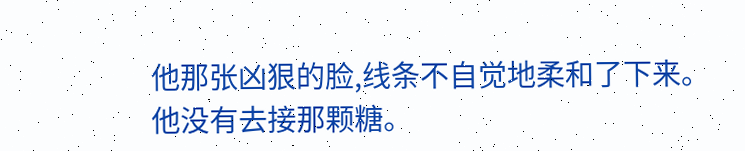他那张凶狠的脸,线条不自觉地柔和了下来。
他没有去接那颗糖。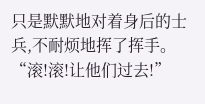只是默默地对着身后的士兵,不耐烦地挥了挥手。
“滚!滚!让他们过去!”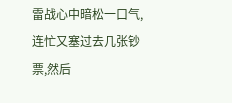雷战心中暗松一口气,连忙又塞过去几张钞票,然后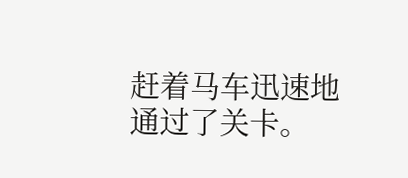赶着马车迅速地通过了关卡。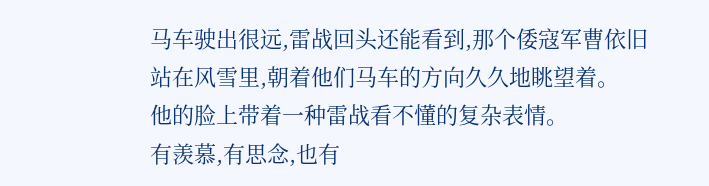马车驶出很远,雷战回头还能看到,那个倭寇军曹依旧站在风雪里,朝着他们马车的方向久久地眺望着。
他的脸上带着一种雷战看不懂的复杂表情。
有羡慕,有思念,也有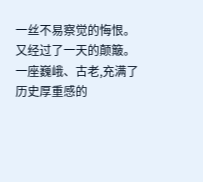一丝不易察觉的悔恨。
又经过了一天的颠簸。
一座巍峨、古老,充满了历史厚重感的